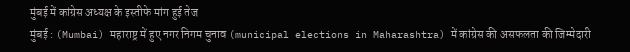मुंबई में कांग्रेस अध्यक्ष के इस्तीफे मांग हुई तेज
मुंबई : (Mumbai) महाराष्ट्र में हुए नगर निगम चुनाव (municipal elections in Maharashtra) में कांग्रेस की असफलता की जिम्मेदारी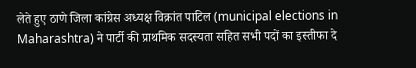लेते हुए ठाणे जिला कांग्रेस अध्यक्ष विक्रांत पाटिल (municipal elections in Maharashtra) ने पार्टी की प्राथमिक सदस्यता सहित सभी पदों का इस्तीफा दे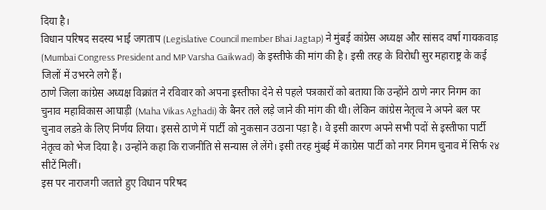दिया है।
विधान परिषद सदस्य भाई जगताप (Legislative Council member Bhai Jagtap) ने मुंबई कांग्रेस अध्यक्ष और सांसद वर्षा गायकवाड़ (Mumbai Congress President and MP Varsha Gaikwad) के इस्तीफे की मांग की है। इसी तरह के विरोधी सुर महाराष्ट्र के कई जिलों में उभरने लगे हैं।
ठाणे जिला कांग्रेस अध्यक्ष विक्रांत ने रविवार को अपना इस्तीफा देने से पहले पत्रकारों को बताया कि उन्होंने ठाणे नगर निगम का चुनाव महाविकास आघाड़ी (Maha Vikas Aghadi) के बैनर तले लड़े जाने की मांग की थी। लेकिन कांग्रेस नेतृत्व ने अपने बल पर चुनाव लडऩे के लिए निर्णय लिया। इससे ठाणे में पार्टी को नुकसान उठाना पड़ा है। वे इसी कारण अपने सभी पदों से इस्तीफा पार्टी नेतृत्व को भेज दिया है। उन्होंने कहा कि राजनीति से सन्यास ले लेंगे। इसी तरह मुंबई में काग्रेस पार्टी को नगर निगम चुनाव में सिर्फ २४ सीटें मिलीं।
इस पर नाराजगी जताते हुए विधान परिषद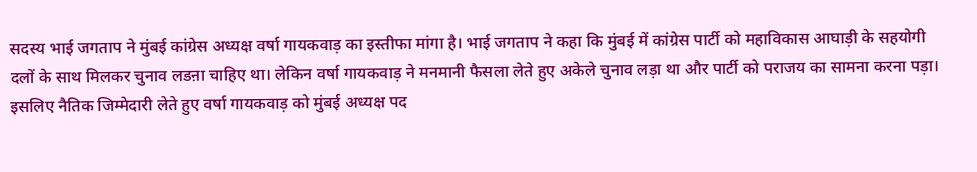सदस्य भाई जगताप ने मुंबई कांग्रेस अध्यक्ष वर्षा गायकवाड़ का इस्तीफा मांगा है। भाई जगताप ने कहा कि मुंबई में कांग्रेस पार्टी को महाविकास आघाड़ी के सहयोगी दलों के साथ मिलकर चुनाव लडऩा चाहिए था। लेकिन वर्षा गायकवाड़ ने मनमानी फैसला लेते हुए अकेले चुनाव लड़ा था और पार्टी को पराजय का सामना करना पड़ा। इसलिए नैतिक जिम्मेदारी लेते हुए वर्षा गायकवाड़ को मुंबई अध्यक्ष पद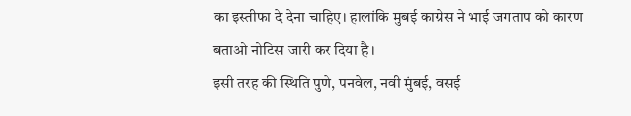का इस्तीफा दे देना चाहिए। हालांकि मुबई काग्रेस ने भाई जगताप को कारण बताओ नोटिस जारी कर दिया है।
इसी तरह की स्थिति पुणे, पनवेल, नवी मुंबई, वसई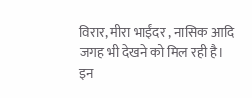विरार, मीरा भाईंदर , नासिक आदि जगह भी देखने को मिल रही है। इन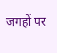जगहों पर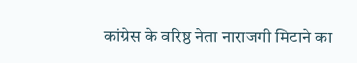कांग्रेस के वरिष्ठ नेता नाराजगी मिटाने का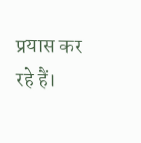प्रयास कर रहे हैं।